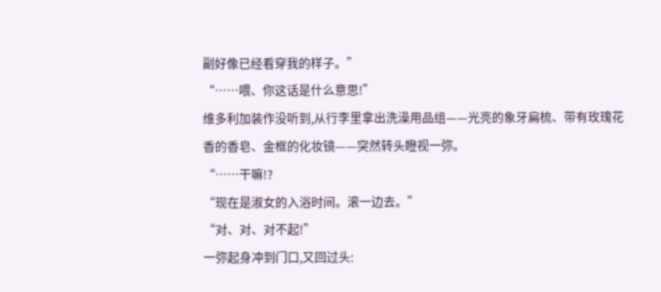副好像已经看穿我的样子。”
“……喂、你这话是什么意思!”
维多利加装作没听到,从行李里拿出洗澡用品组——光亮的象牙扁梳、带有玫瑰花香的香皂、金框的化妆镜——突然转头瞪视一弥。
“……干嘛!?
“现在是淑女的入浴时间。滚一边去。”
“对、对、对不起!”
一弥起身冲到门口,又回过头: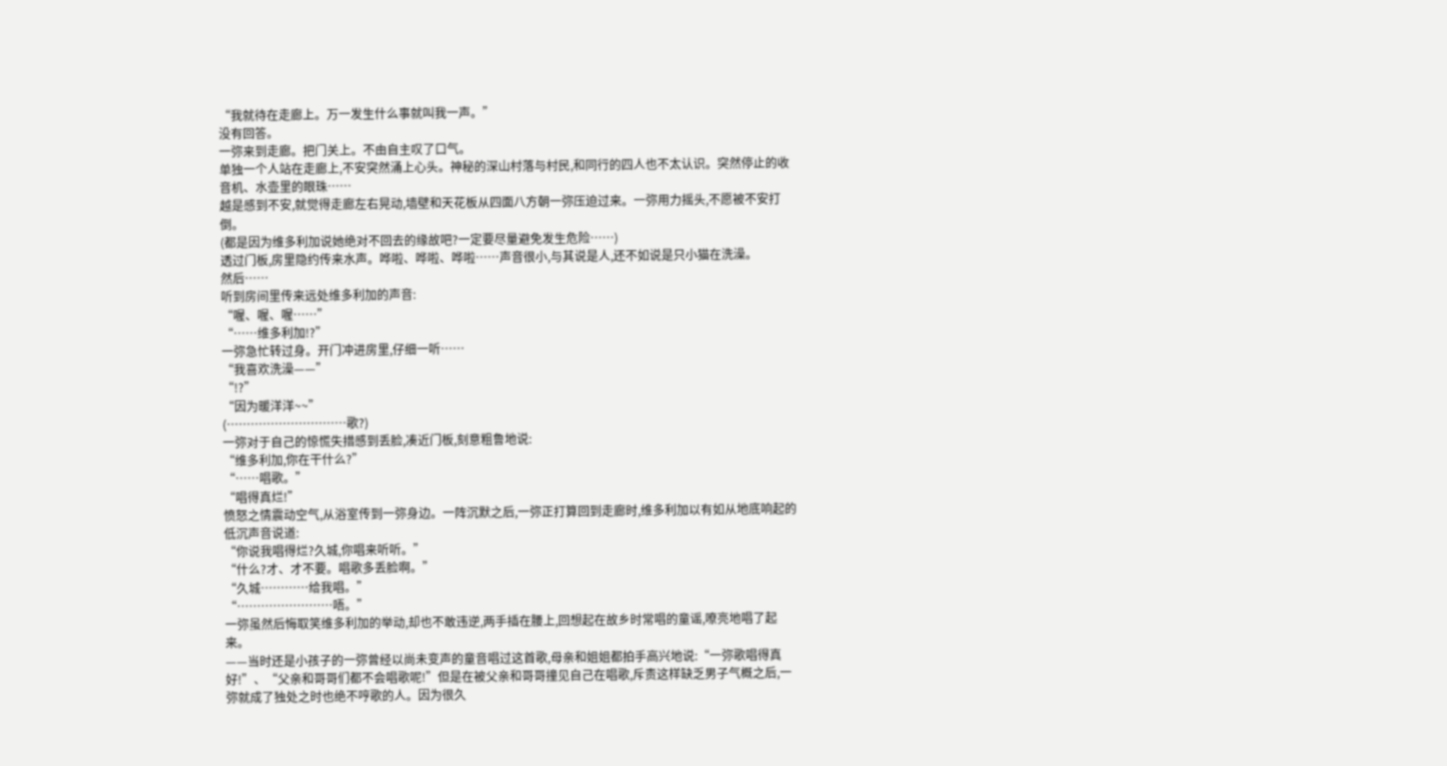“我就待在走廊上。万一发生什么事就叫我一声。”
没有回答。
一弥来到走廊。把门关上。不由自主叹了口气。
单独一个人站在走廊上,不安突然涌上心头。神秘的深山村落与村民,和同行的四人也不太认识。突然停止的收音机、水壶里的眼珠……
越是感到不安,就觉得走廊左右晃动,墙壁和天花板从四面八方朝一弥压迫过来。一弥用力摇头,不愿被不安打倒。
(都是因为维多利加说她绝对不回去的缘故吧?一定要尽量避免发生危险……)
透过门板,房里隐约传来水声。哗啦、哗啦、哗啦……声音很小,与其说是人,还不如说是只小猫在洗澡。
然后……
听到房间里传来远处维多利加的声音:
“喔、喔、喔……”
“……维多利加!?”
一弥急忙转过身。开门冲进房里,仔细一听……
“我喜欢洗澡——”
“!?”
“因为暖洋洋~~”
(…………………………歌?)
一弥对于自己的惊慌失措感到丢脸,凑近门板,刻意粗鲁地说:
“维多利加,你在干什么?”
“……唱歌。”
“唱得真烂!”
愤怒之情震动空气,从浴室传到一弥身边。一阵沉默之后,一弥正打算回到走廊时,维多利加以有如从地底响起的低沉声音说道:
“你说我唱得烂?久城,你唱来听听。”
“什么?才、才不要。唱歌多丢脸啊。”
“久城…………给我唱。”
“……………………唔。”
一弥虽然后悔取笑维多利加的举动,却也不敢违逆,两手插在腰上,回想起在故乡时常唱的童谣,嘹亮地唱了起来。
——当时还是小孩子的一弥曾经以尚未变声的童音唱过这首歌,母亲和姐姐都拍手高兴地说:“一弥歌唱得真好!”、“父亲和哥哥们都不会唱歌呢!”但是在被父亲和哥哥撞见自己在唱歌,斥责这样缺乏男子气概之后,一弥就成了独处之时也绝不哼歌的人。因为很久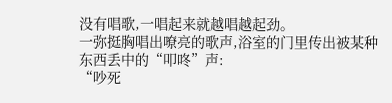没有唱歌,一唱起来就越唱越起劲。
一弥挺胸唱出嘹亮的歌声,浴室的门里传出被某种东西丢中的“叩咚”声:
“吵死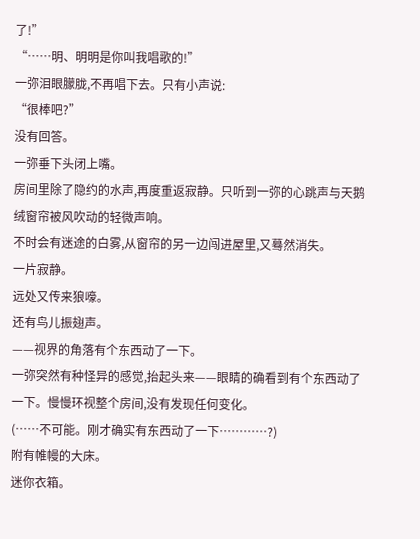了!”
“……明、明明是你叫我唱歌的!”
一弥泪眼朦胧,不再唱下去。只有小声说:
“很棒吧?”
没有回答。
一弥垂下头闭上嘴。
房间里除了隐约的水声,再度重返寂静。只听到一弥的心跳声与天鹅绒窗帘被风吹动的轻微声响。
不时会有迷途的白雾,从窗帘的另一边闯进屋里,又蓦然消失。
一片寂静。
远处又传来狼嚎。
还有鸟儿振翅声。
——视界的角落有个东西动了一下。
一弥突然有种怪异的感觉,抬起头来——眼睛的确看到有个东西动了一下。慢慢环视整个房间,没有发现任何变化。
(……不可能。刚才确实有东西动了一下…………?)
附有帷幔的大床。
迷你衣箱。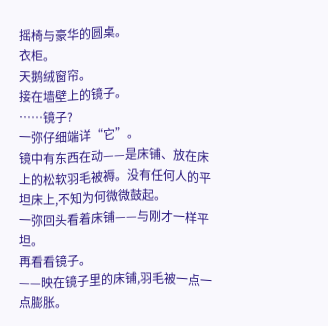摇椅与豪华的圆桌。
衣柜。
天鹅绒窗帘。
接在墙壁上的镜子。
……镜子?
一弥仔细端详“它”。
镜中有东西在动——是床铺、放在床上的松软羽毛被褥。没有任何人的平坦床上,不知为何微微鼓起。
一弥回头看着床铺——与刚才一样平坦。
再看看镜子。
——映在镜子里的床铺,羽毛被一点一点膨胀。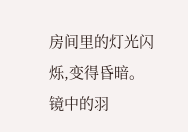房间里的灯光闪烁,变得昏暗。
镜中的羽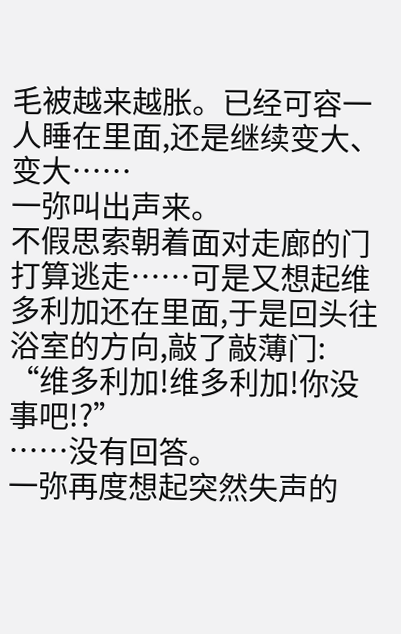毛被越来越胀。已经可容一人睡在里面,还是继续变大、变大……
一弥叫出声来。
不假思索朝着面对走廊的门打算逃走……可是又想起维多利加还在里面,于是回头往浴室的方向,敲了敲薄门:
“维多利加!维多利加!你没事吧!?”
……没有回答。
一弥再度想起突然失声的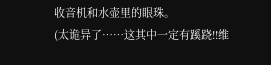收音机和水壶里的眼珠。
(太诡异了……这其中一定有蹊跷!!维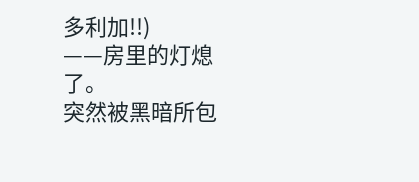多利加!!)
——房里的灯熄了。
突然被黑暗所包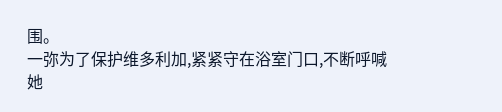围。
一弥为了保护维多利加,紧紧守在浴室门口,不断呼喊她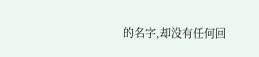的名字,却没有任何回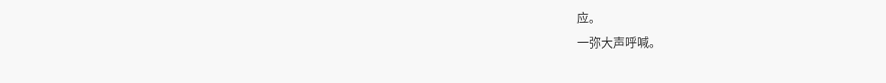应。
一弥大声呼喊。